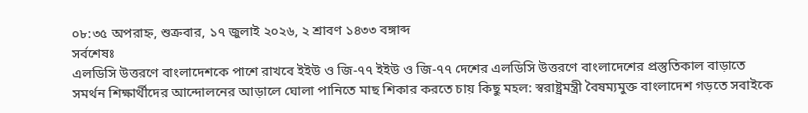০৮:৩৫ অপরাহ্ন, শুক্রবার, ১৭ জুলাই ২০২৬, ২ শ্রাবণ ১৪৩৩ বঙ্গাব্দ
সর্বশেষঃ
এলডিসি উত্তরণে বাংলাদেশকে পাশে রাখবে ইইউ ও জি-৭৭ ইইউ ও জি-৭৭ দেশের এলডিসি উত্তরণে বাংলাদেশের প্রস্তুতিকাল বাড়াতে সমর্থন শিক্ষার্থীদের আন্দোলনের আড়ালে ঘোলা পানিতে মাছ শিকার করতে চায় কিছু মহল: স্বরাষ্ট্রমন্ত্রী বৈষম্যমুক্ত বাংলাদেশ গড়তে সবাইকে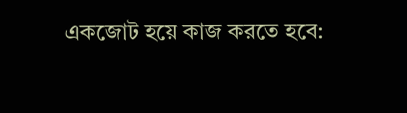একজোট হয়ে কাজ করতে হবে: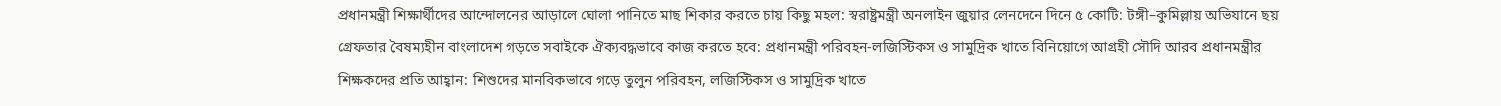প্রধানমন্ত্রী শিক্ষার্থীদের আন্দোলনের আড়ালে ঘোলা পানিতে মাছ শিকার করতে চায় কিছু মহল: স্বরাষ্ট্রমন্ত্রী অনলাইন জুয়ার লেনদেনে দিনে ৫ কোটি: টঙ্গী–কুমিল্লায় অভিযানে ছয় গ্রেফতার বৈষম্যহীন বাংলাদেশ গড়তে সবাইকে ঐক্যবদ্ধভাবে কাজ করতে হবে: প্রধানমন্ত্রী পরিবহন-লজিস্টিকস ও সামুদ্রিক খাতে বিনিয়োগে আগ্রহী সৌদি আরব প্রধানমন্ত্রীর শিক্ষকদের প্রতি আহ্বান: শিশুদের মানবিকভাবে গড়ে তুলুন পরিবহন, লজিস্টিকস ও সামুদ্রিক খাতে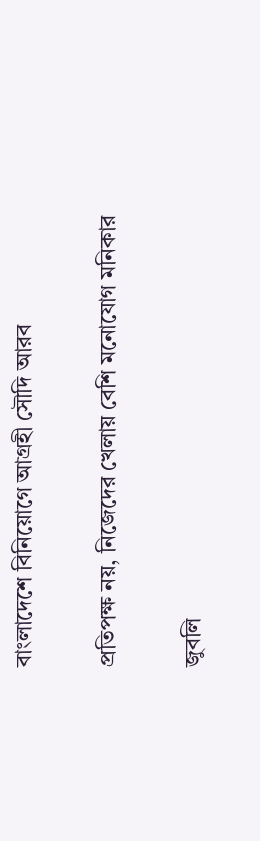বাংলাদেশে বিনিয়োগে আগ্রহী সৌদি আরব

প্রতিপক্ষ নয়, নিজেদের খেলায় বেশি মনোযোগ মনিকার

জুবলি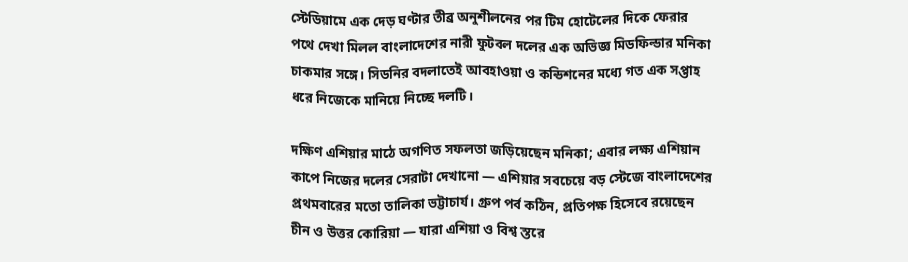স্টেডিয়ামে এক দেড় ঘণ্টার তীব্র অনুশীলনের পর টিম হোটেলের দিকে ফেরার পথে দেখা মিলল বাংলাদেশের নারী ফুটবল দলের এক অভিজ্ঞ মিডফিল্ডার মনিকা চাকমার সঙ্গে। সিডনির বদলাতেই আবহাওয়া ও কন্ডিশনের মধ্যে গত এক সপ্তাহ ধরে নিজেকে মানিয়ে নিচ্ছে দলটি।

দক্ষিণ এশিয়ার মাঠে অগণিত সফলতা জড়িয়েছেন মনিকা; এবার লক্ষ্য এশিয়ান কাপে নিজের দলের সেরাটা দেখানো — এশিয়ার সবচেয়ে বড় স্টেজে বাংলাদেশের প্রথমবারের মতো তালিকা ভট্টাচার্য। গ্রুপ পর্ব কঠিন, প্রতিপক্ষ হিসেবে রয়েছেন চীন ও উত্তর কোরিয়া — যারা এশিয়া ও বিশ্ব স্তরে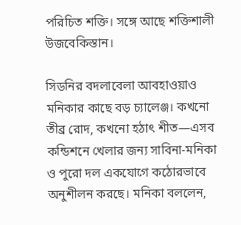পরিচিত শক্তি। সঙ্গে আছে শক্তিশালী উজবেকিস্তান।

সিডনির বদলাবেলা আবহাওয়াও মনিকার কাছে বড় চ্যালেঞ্জ। কখনো তীব্র রোদ, কখনো হঠাৎ শীত—এসব কন্ডিশনে খেলার জন্য সাবিনা-মনিকা ও পুরো দল একযোগে কঠোরভাবে অনুশীলন করছে। মনিকা বললেন,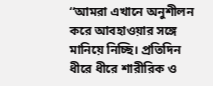‘‘আমরা এখানে অনুশীলন করে আবহাওয়ার সঙ্গে মানিয়ে নিচ্ছি। প্রতিদিন ধীরে ধীরে শারীরিক ও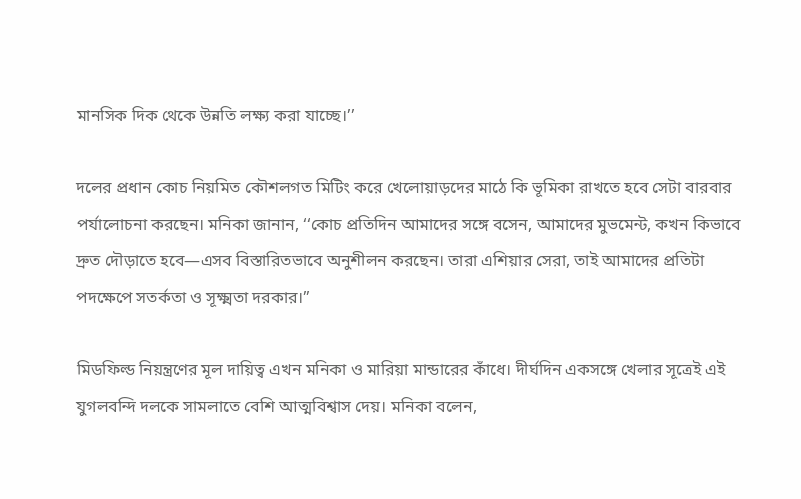মানসিক দিক থেকে উন্নতি লক্ষ্য করা যাচ্ছে।’’

দলের প্রধান কোচ নিয়মিত কৌশলগত মিটিং করে খেলোয়াড়দের মাঠে কি ভূমিকা রাখতে হবে সেটা বারবার পর্যালোচনা করছেন। মনিকা জানান, ‘‘কোচ প্রতিদিন আমাদের সঙ্গে বসেন, আমাদের মুভমেন্ট, কখন কিভাবে দ্রুত দৌড়াতে হবে—এসব বিস্তারিতভাবে অনুশীলন করছেন। তারা এশিয়ার সেরা, তাই আমাদের প্রতিটা পদক্ষেপে সতর্কতা ও সূক্ষ্মতা দরকার।’’

মিডফিল্ড নিয়ন্ত্রণের মূল দায়িত্ব এখন মনিকা ও মারিয়া মান্ডারের কাঁধে। দীর্ঘদিন একসঙ্গে খেলার সূত্রেই এই যুগলবন্দি দলকে সামলাতে বেশি আত্মবিশ্বাস দেয়। মনিকা বলেন,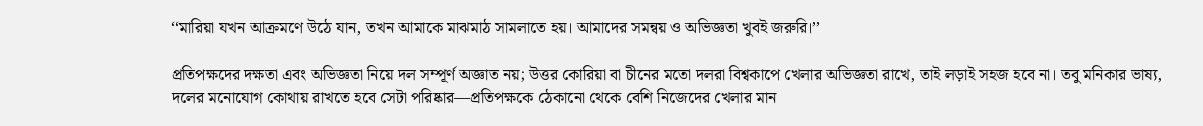‘‘মারিয়া যখন আক্রমণে উঠে যান, তখন আমাকে মাঝমাঠ সামলাতে হয়। আমাদের সমন্বয় ও অভিজ্ঞতা খুবই জরুরি।’’

প্রতিপক্ষদের দক্ষতা এবং অভিজ্ঞতা নিয়ে দল সম্পূর্ণ অজ্ঞাত নয়; উত্তর কোরিয়া বা চীনের মতো দলরা বিশ্বকাপে খেলার অভিজ্ঞতা রাখে, তাই লড়াই সহজ হবে না। তবু মনিকার ভাষ্য, দলের মনোযোগ কোথায় রাখতে হবে সেটা পরিষ্কার—প্রতিপক্ষকে ঠেকানো থেকে বেশি নিজেদের খেলার মান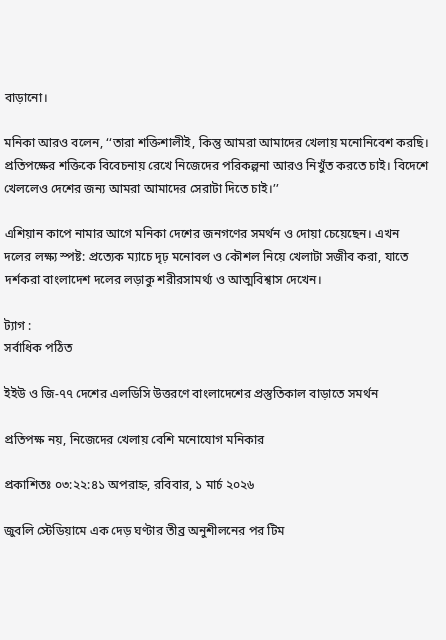বাড়ানো।

মনিকা আরও বলেন, ‘‘তারা শক্তিশালীই, কিন্তু আমরা আমাদের খেলায় মনোনিবেশ করছি। প্রতিপক্ষের শক্তিকে বিবেচনায় রেখে নিজেদের পরিকল্পনা আরও নিখুঁত করতে চাই। বিদেশে খেললেও দেশের জন্য আমরা আমাদের সেরাটা দিতে চাই।’’

এশিয়ান কাপে নামার আগে মনিকা দেশের জনগণের সমর্থন ও দোয়া চেয়েছেন। এখন দলের লক্ষ্য স্পষ্ট: প্রত্যেক ম্যাচে দৃঢ় মনোবল ও কৌশল নিয়ে খেলাটা সজীব করা, যাতে দর্শকরা বাংলাদেশ দলের লড়াকু শরীরসামর্থ্য ও আত্মবিশ্বাস দেখেন।

ট্যাগ :
সর্বাধিক পঠিত

ইইউ ও জি-৭৭ দেশের এলডিসি উত্তরণে বাংলাদেশের প্রস্তুতিকাল বাড়াতে সমর্থন

প্রতিপক্ষ নয়, নিজেদের খেলায় বেশি মনোযোগ মনিকার

প্রকাশিতঃ ০৩:২২:৪১ অপরাহ্ন, রবিবার, ১ মার্চ ২০২৬

জুবলি স্টেডিয়ামে এক দেড় ঘণ্টার তীব্র অনুশীলনের পর টিম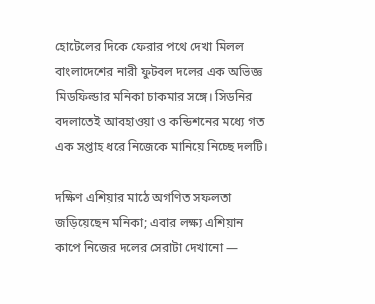হোটেলের দিকে ফেরার পথে দেখা মিলল বাংলাদেশের নারী ফুটবল দলের এক অভিজ্ঞ মিডফিল্ডার মনিকা চাকমার সঙ্গে। সিডনির বদলাতেই আবহাওয়া ও কন্ডিশনের মধ্যে গত এক সপ্তাহ ধরে নিজেকে মানিয়ে নিচ্ছে দলটি।

দক্ষিণ এশিয়ার মাঠে অগণিত সফলতা জড়িয়েছেন মনিকা; এবার লক্ষ্য এশিয়ান কাপে নিজের দলের সেরাটা দেখানো —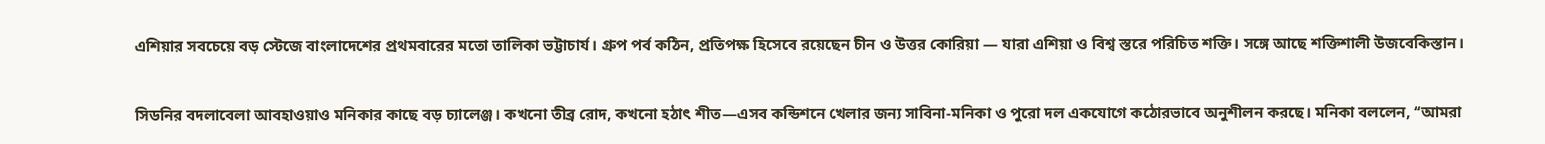এশিয়ার সবচেয়ে বড় স্টেজে বাংলাদেশের প্রথমবারের মতো তালিকা ভট্টাচার্য। গ্রুপ পর্ব কঠিন, প্রতিপক্ষ হিসেবে রয়েছেন চীন ও উত্তর কোরিয়া — যারা এশিয়া ও বিশ্ব স্তরে পরিচিত শক্তি। সঙ্গে আছে শক্তিশালী উজবেকিস্তান।

সিডনির বদলাবেলা আবহাওয়াও মনিকার কাছে বড় চ্যালেঞ্জ। কখনো তীব্র রোদ, কখনো হঠাৎ শীত—এসব কন্ডিশনে খেলার জন্য সাবিনা-মনিকা ও পুরো দল একযোগে কঠোরভাবে অনুশীলন করছে। মনিকা বললেন, ‘‘আমরা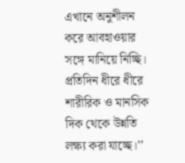এখানে অনুশীলন করে আবহাওয়ার সঙ্গে মানিয়ে নিচ্ছি। প্রতিদিন ধীরে ধীরে শারীরিক ও মানসিক দিক থেকে উন্নতি লক্ষ্য করা যাচ্ছে।’’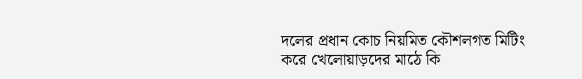দলের প্রধান কোচ নিয়মিত কৌশলগত মিটিং করে খেলোয়াড়দের মাঠে কি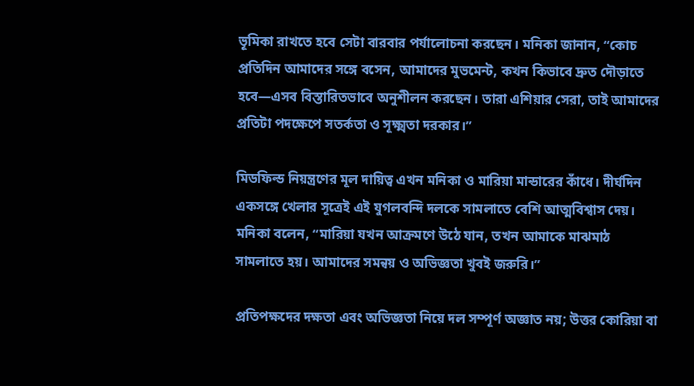ভূমিকা রাখতে হবে সেটা বারবার পর্যালোচনা করছেন। মনিকা জানান, ‘‘কোচ প্রতিদিন আমাদের সঙ্গে বসেন, আমাদের মুভমেন্ট, কখন কিভাবে দ্রুত দৌড়াতে হবে—এসব বিস্তারিতভাবে অনুশীলন করছেন। তারা এশিয়ার সেরা, তাই আমাদের প্রতিটা পদক্ষেপে সতর্কতা ও সূক্ষ্মতা দরকার।’’

মিডফিল্ড নিয়ন্ত্রণের মূল দায়িত্ব এখন মনিকা ও মারিয়া মান্ডারের কাঁধে। দীর্ঘদিন একসঙ্গে খেলার সূত্রেই এই যুগলবন্দি দলকে সামলাতে বেশি আত্মবিশ্বাস দেয়। মনিকা বলেন, ‘‘মারিয়া যখন আক্রমণে উঠে যান, তখন আমাকে মাঝমাঠ সামলাতে হয়। আমাদের সমন্বয় ও অভিজ্ঞতা খুবই জরুরি।’’

প্রতিপক্ষদের দক্ষতা এবং অভিজ্ঞতা নিয়ে দল সম্পূর্ণ অজ্ঞাত নয়; উত্তর কোরিয়া বা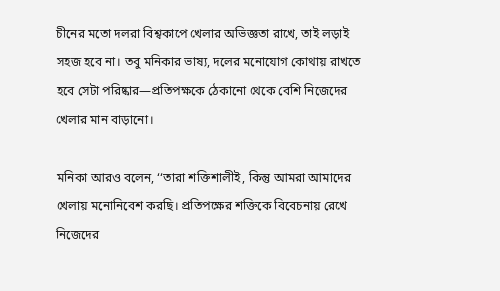চীনের মতো দলরা বিশ্বকাপে খেলার অভিজ্ঞতা রাখে, তাই লড়াই সহজ হবে না। তবু মনিকার ভাষ্য, দলের মনোযোগ কোথায় রাখতে হবে সেটা পরিষ্কার—প্রতিপক্ষকে ঠেকানো থেকে বেশি নিজেদের খেলার মান বাড়ানো।

মনিকা আরও বলেন, ‘‘তারা শক্তিশালীই, কিন্তু আমরা আমাদের খেলায় মনোনিবেশ করছি। প্রতিপক্ষের শক্তিকে বিবেচনায় রেখে নিজেদের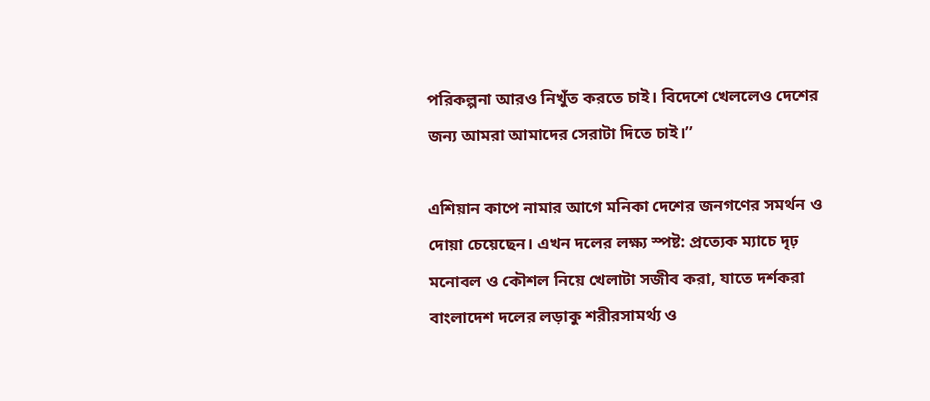পরিকল্পনা আরও নিখুঁত করতে চাই। বিদেশে খেললেও দেশের জন্য আমরা আমাদের সেরাটা দিতে চাই।’’

এশিয়ান কাপে নামার আগে মনিকা দেশের জনগণের সমর্থন ও দোয়া চেয়েছেন। এখন দলের লক্ষ্য স্পষ্ট: প্রত্যেক ম্যাচে দৃঢ় মনোবল ও কৌশল নিয়ে খেলাটা সজীব করা, যাতে দর্শকরা বাংলাদেশ দলের লড়াকু শরীরসামর্থ্য ও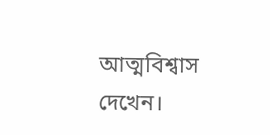আত্মবিশ্বাস দেখেন।